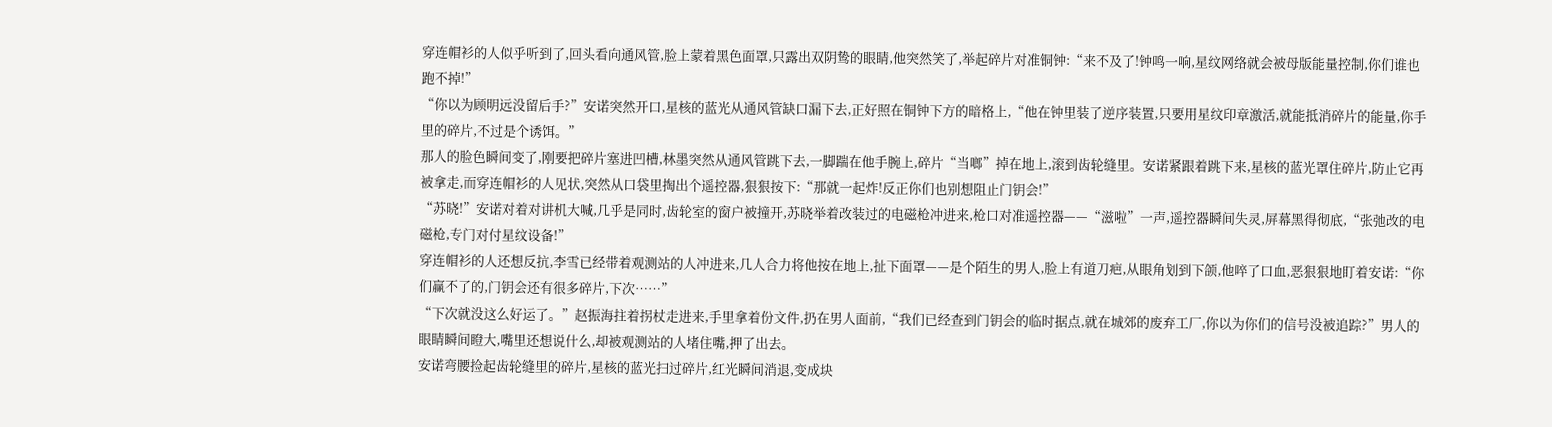穿连帽衫的人似乎听到了,回头看向通风管,脸上蒙着黑色面罩,只露出双阴鸷的眼睛,他突然笑了,举起碎片对准铜钟:“来不及了!钟鸣一响,星纹网络就会被母版能量控制,你们谁也跑不掉!”
“你以为顾明远没留后手?”安诺突然开口,星核的蓝光从通风管缺口漏下去,正好照在铜钟下方的暗格上,“他在钟里装了逆序装置,只要用星纹印章激活,就能抵消碎片的能量,你手里的碎片,不过是个诱饵。”
那人的脸色瞬间变了,刚要把碎片塞进凹槽,林墨突然从通风管跳下去,一脚踹在他手腕上,碎片“当啷”掉在地上,滚到齿轮缝里。安诺紧跟着跳下来,星核的蓝光罩住碎片,防止它再被拿走,而穿连帽衫的人见状,突然从口袋里掏出个遥控器,狠狠按下:“那就一起炸!反正你们也别想阻止门钥会!”
“苏晓!”安诺对着对讲机大喊,几乎是同时,齿轮室的窗户被撞开,苏晓举着改装过的电磁枪冲进来,枪口对准遥控器——“滋啦”一声,遥控器瞬间失灵,屏幕黑得彻底,“张弛改的电磁枪,专门对付星纹设备!”
穿连帽衫的人还想反抗,李雪已经带着观测站的人冲进来,几人合力将他按在地上,扯下面罩——是个陌生的男人,脸上有道刀疤,从眼角划到下颌,他啐了口血,恶狠狠地盯着安诺:“你们赢不了的,门钥会还有很多碎片,下次……”
“下次就没这么好运了。”赵振海拄着拐杖走进来,手里拿着份文件,扔在男人面前,“我们已经查到门钥会的临时据点,就在城郊的废弃工厂,你以为你们的信号没被追踪?”男人的眼睛瞬间瞪大,嘴里还想说什么,却被观测站的人堵住嘴,押了出去。
安诺弯腰捡起齿轮缝里的碎片,星核的蓝光扫过碎片,红光瞬间消退,变成块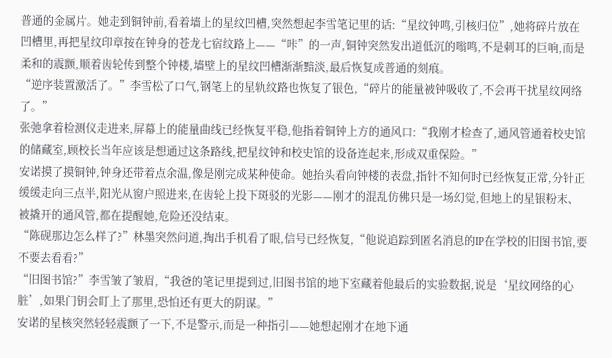普通的金属片。她走到铜钟前,看着墙上的星纹凹槽,突然想起李雪笔记里的话:“星纹钟鸣,引核归位”,她将碎片放在凹槽里,再把星纹印章按在钟身的苍龙七宿纹路上——“咔”的一声,铜钟突然发出道低沉的嗡鸣,不是刺耳的巨响,而是柔和的震颤,顺着齿轮传到整个钟楼,墙壁上的星纹凹槽渐渐黯淡,最后恢复成普通的刻痕。
“逆序装置激活了。”李雪松了口气,钢笔上的星轨纹路也恢复了银色,“碎片的能量被钟吸收了,不会再干扰星纹网络了。”
张弛拿着检测仪走进来,屏幕上的能量曲线已经恢复平稳,他指着铜钟上方的通风口:“我刚才检查了,通风管通着校史馆的储藏室,顾校长当年应该是想通过这条路线,把星纹钟和校史馆的设备连起来,形成双重保险。”
安诺摸了摸铜钟,钟身还带着点余温,像是刚完成某种使命。她抬头看向钟楼的表盘,指针不知何时已经恢复正常,分针正缓缓走向三点半,阳光从窗户照进来,在齿轮上投下斑驳的光影——刚才的混乱仿佛只是一场幻觉,但地上的星银粉末、被撬开的通风管,都在提醒她,危险还没结束。
“陈砚那边怎么样了?”林墨突然问道,掏出手机看了眼,信号已经恢复,“他说追踪到匿名消息的IP在学校的旧图书馆,要不要去看看?”
“旧图书馆?”李雪皱了皱眉,“我爸的笔记里提到过,旧图书馆的地下室藏着他最后的实验数据,说是‘星纹网络的心脏’,如果门钥会盯上了那里,恐怕还有更大的阴谋。”
安诺的星核突然轻轻震颤了一下,不是警示,而是一种指引——她想起刚才在地下通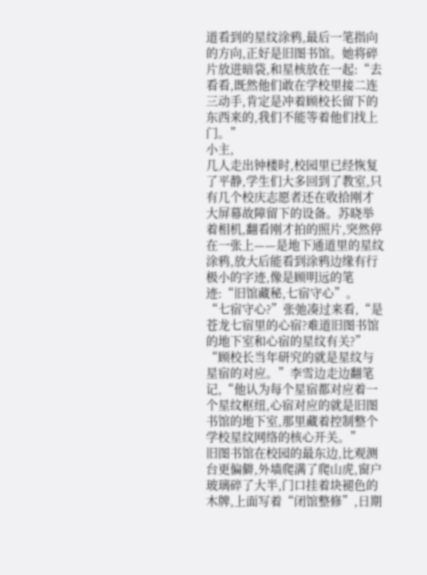道看到的星纹涂鸦,最后一笔指向的方向,正好是旧图书馆。她将碎片放进暗袋,和星核放在一起:“去看看,既然他们敢在学校里接二连三动手,肯定是冲着顾校长留下的东西来的,我们不能等着他们找上门。”
小主,
几人走出钟楼时,校园里已经恢复了平静,学生们大多回到了教室,只有几个校庆志愿者还在收拾刚才大屏幕故障留下的设备。苏晓举着相机,翻看刚才拍的照片,突然停在一张上——是地下通道里的星纹涂鸦,放大后能看到涂鸦边缘有行极小的字迹,像是顾明远的笔迹:“旧馆藏秘,七宿守心”。
“七宿守心?”张弛凑过来看,“是苍龙七宿里的心宿?难道旧图书馆的地下室和心宿的星纹有关?”
“顾校长当年研究的就是星纹与星宿的对应。”李雪边走边翻笔记,“他认为每个星宿都对应着一个星纹枢纽,心宿对应的就是旧图书馆的地下室,那里藏着控制整个学校星纹网络的核心开关。”
旧图书馆在校园的最东边,比观测台更偏僻,外墙爬满了爬山虎,窗户玻璃碎了大半,门口挂着块褪色的木牌,上面写着“闭馆整修”,日期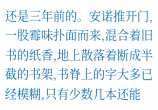还是三年前的。安诺推开门,一股霉味扑面而来,混合着旧书的纸香,地上散落着断成半截的书架,书脊上的字大多已经模糊,只有少数几本还能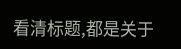看清标题,都是关于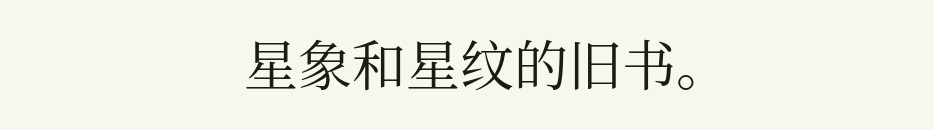星象和星纹的旧书。